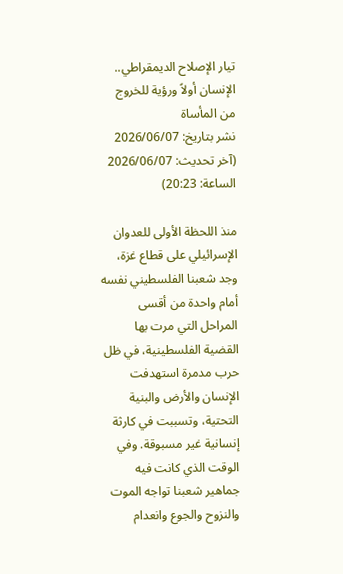تيار الإصلاح الديمقراطي.. الإنسان أولاً ورؤية للخروج من المأساة
نشر بتاريخ: 2026/06/07 (آخر تحديث: 2026/06/07 الساعة: 20:23)

منذ اللحظة الأولى للعدوان الإسرائيلي على قطاع غزة، وجد شعبنا الفلسطيني نفسه أمام واحدة من أقسى المراحل التي مرت بها القضية الفلسطينية، في ظل حرب مدمرة استهدفت الإنسان والأرض والبنية التحتية، وتسببت في كارثة إنسانية غير مسبوقة. وفي الوقت الذي كانت فيه جماهير شعبنا تواجه الموت والنزوح والجوع وانعدام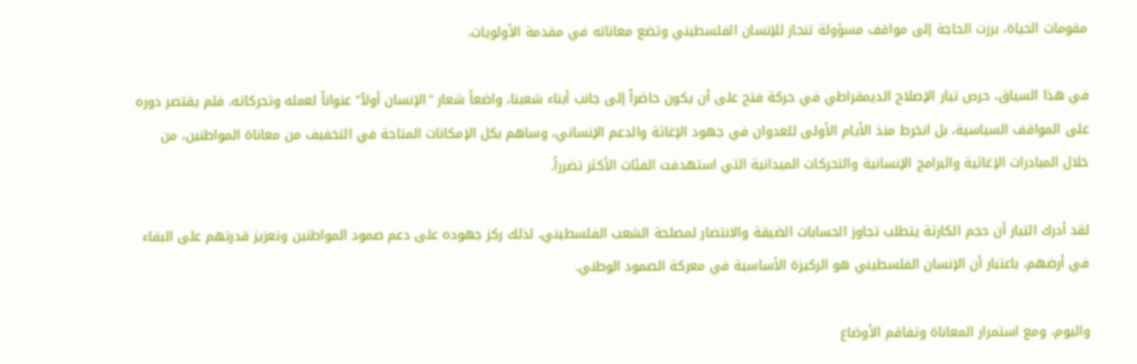مقومات الحياة، برزت الحاجة إلى مواقف مسؤولة تنحاز للإنسان الفلسطيني وتضع معاناته في مقدمة الأولويات.

في هذا السياق، حرص تيار الإصلاح الديمقراطي في حركة فتح على أن يكون حاضراً إلى جانب أبناء شعبنا، واضعاً شعار "الإنسان أولاً" عنواناً لعمله وتحركاته. فلم يقتصر دوره على المواقف السياسية، بل انخرط منذ الأيام الأولى للعدوان في جهود الإغاثة والدعم الإنساني، وساهم بكل الإمكانات المتاحة في التخفيف من معاناة المواطنين، من خلال المبادرات الإغاثية والبرامج الإنسانية والتحركات الميدانية التي استهدفت الفئات الأكثر تضرراً.

لقد أدرك التيار أن حجم الكارثة يتطلب تجاوز الحسابات الضيقة والانتصار لمصلحة الشعب الفلسطيني، لذلك ركز جهوده على دعم صمود المواطنين وتعزيز قدرتهم على البقاء في أرضهم، باعتبار أن الإنسان الفلسطيني هو الركيزة الأساسية في معركة الصمود الوطني.

واليوم، ومع استمرار المعاناة وتفاقم الأوضاع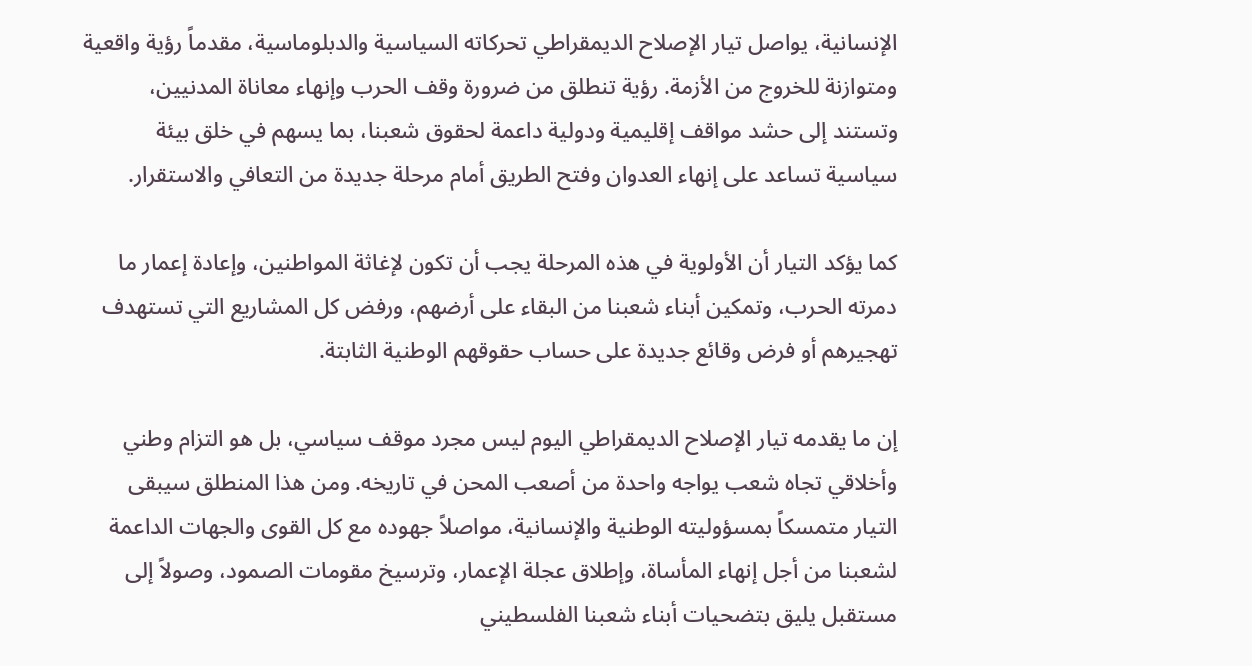الإنسانية، يواصل تيار الإصلاح الديمقراطي تحركاته السياسية والدبلوماسية، مقدماً رؤية واقعية ومتوازنة للخروج من الأزمة. رؤية تنطلق من ضرورة وقف الحرب وإنهاء معاناة المدنيين، وتستند إلى حشد مواقف إقليمية ودولية داعمة لحقوق شعبنا، بما يسهم في خلق بيئة سياسية تساعد على إنهاء العدوان وفتح الطريق أمام مرحلة جديدة من التعافي والاستقرار.

كما يؤكد التيار أن الأولوية في هذه المرحلة يجب أن تكون لإغاثة المواطنين، وإعادة إعمار ما دمرته الحرب، وتمكين أبناء شعبنا من البقاء على أرضهم، ورفض كل المشاريع التي تستهدف تهجيرهم أو فرض وقائع جديدة على حساب حقوقهم الوطنية الثابتة.

إن ما يقدمه تيار الإصلاح الديمقراطي اليوم ليس مجرد موقف سياسي، بل هو التزام وطني وأخلاقي تجاه شعب يواجه واحدة من أصعب المحن في تاريخه. ومن هذا المنطلق سيبقى التيار متمسكاً بمسؤوليته الوطنية والإنسانية، مواصلاً جهوده مع كل القوى والجهات الداعمة لشعبنا من أجل إنهاء المأساة، وإطلاق عجلة الإعمار، وترسيخ مقومات الصمود، وصولاً إلى مستقبل يليق بتضحيات أبناء شعبنا الفلسطيني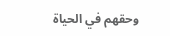وحقهم في الحياة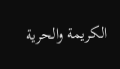الكريمة والحرية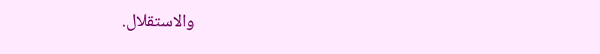والاستقلال.